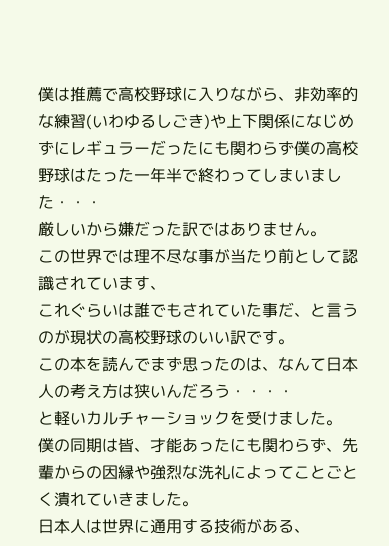僕は推薦で高校野球に入りながら、非効率的な練習(いわゆるしごき)や上下関係になじめずにレギュラーだったにも関わらず僕の高校野球はたった一年半で終わってしまいました・・・
厳しいから嫌だった訳ではありません。
この世界では理不尽な事が当たり前として認識されています、
これぐらいは誰でもされていた事だ、と言うのが現状の高校野球のいい訳です。
この本を読んでまず思ったのは、なんて日本人の考え方は狭いんだろう・・・・
と軽いカルチャーショックを受けました。
僕の同期は皆、才能あったにも関わらず、先輩からの因縁や強烈な洗礼によってことごとく潰れていきました。
日本人は世界に通用する技術がある、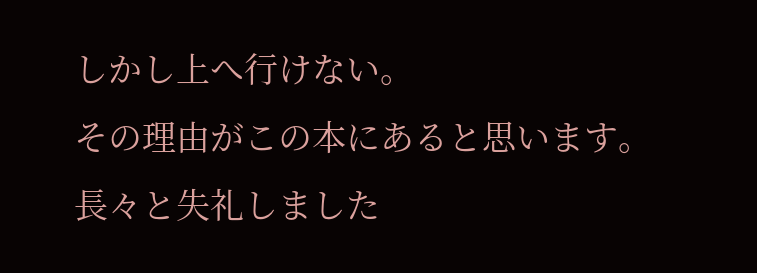しかし上へ行けない。
その理由がこの本にあると思います。
長々と失礼しました